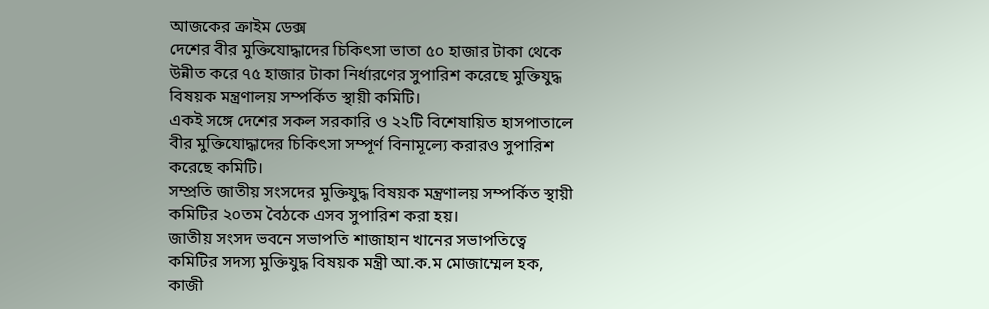আজকের ক্রাইম ডেক্স
দেশের বীর মুক্তিযোদ্ধাদের চিকিৎসা ভাতা ৫০ হাজার টাকা থেকে উন্নীত করে ৭৫ হাজার টাকা নির্ধারণের সুপারিশ করেছে মুক্তিযুদ্ধ বিষয়ক মন্ত্রণালয় সম্পর্কিত স্থায়ী কমিটি।
একই সঙ্গে দেশের সকল সরকারি ও ২২টি বিশেষায়িত হাসপাতালে বীর মুক্তিযোদ্ধাদের চিকিৎসা সম্পূর্ণ বিনামূল্যে করারও সুপারিশ করেছে কমিটি।
সম্প্রতি জাতীয় সংসদের মুক্তিযুদ্ধ বিষয়ক মন্ত্রণালয় সম্পর্কিত স্থায়ী কমিটির ২০তম বৈঠকে এসব সুপারিশ করা হয়।
জাতীয় সংসদ ভবনে সভাপতি শাজাহান খানের সভাপতিত্বে কমিটির সদস্য মুক্তিযুদ্ধ বিষয়ক মন্ত্রী আ.ক.ম মোজাম্মেল হক, কাজী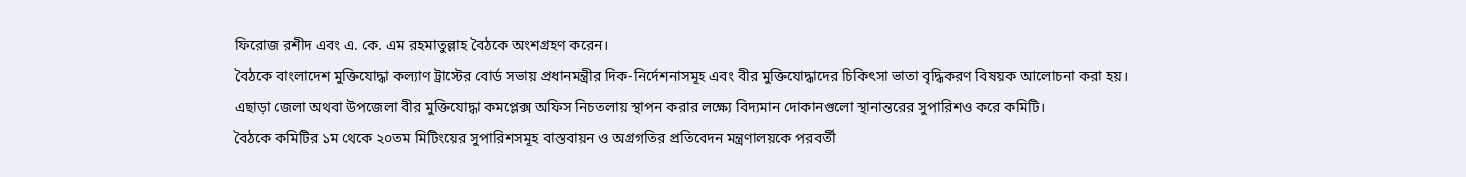ফিরোজ রশীদ এবং এ. কে. এম রহমাতুল্লাহ বৈঠকে অংশগ্রহণ করেন।
বৈঠকে বাংলাদেশ মুক্তিযোদ্ধা কল্যাণ ট্রাস্টের বোর্ড সভায় প্রধানমন্ত্রীর দিক-নির্দেশনাসমূহ এবং বীর মুক্তিযোদ্ধাদের চিকিৎসা ভাতা বৃদ্ধিকরণ বিষয়ক আলোচনা করা হয়।
এছাড়া জেলা অথবা উপজেলা বীর মুক্তিযোদ্ধা কমপ্লেক্স অফিস নিচতলায় স্থাপন করার লক্ষ্যে বিদ্যমান দোকানগুলো স্থানান্তরের সুপারিশও করে কমিটি।
বৈঠকে কমিটির ১ম থেকে ২০তম মিটিংয়ের সুপারিশসমূহ বাস্তবায়ন ও অগ্রগতির প্রতিবেদন মন্ত্রণালয়কে পরবর্তী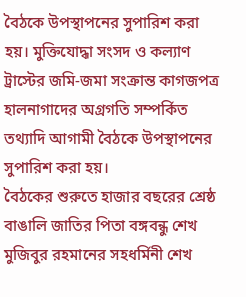বৈঠকে উপস্থাপনের সুপারিশ করা হয়। মুক্তিযোদ্ধা সংসদ ও কল্যাণ ট্রাস্টের জমি-জমা সংক্রান্ত কাগজপত্র হালনাগাদের অগ্রগতি সম্পর্কিত তথ্যাদি আগামী বৈঠকে উপস্থাপনের সুপারিশ করা হয়।
বৈঠকের শুরুতে হাজার বছরের শ্রেষ্ঠ বাঙালি জাতির পিতা বঙ্গবন্ধু শেখ মুজিবুর রহমানের সহধর্মিনী শেখ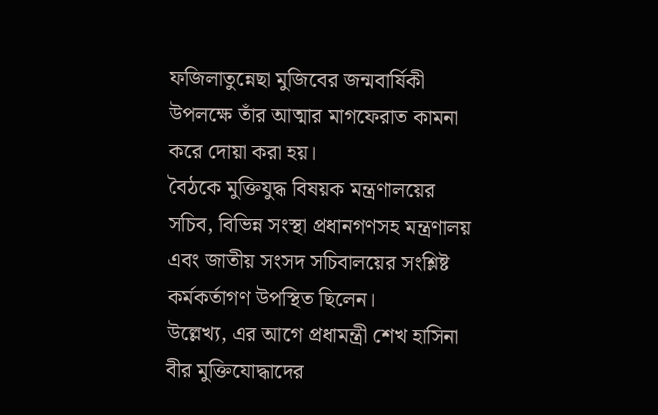ফজিলাতুন্নেছা মুজিবের জন্মবার্ষিকী উপলক্ষে তাঁর আত্মার মাগফেরাত কামনা করে দোয়া করা হয়।
বৈঠকে মুক্তিযুদ্ধ বিষয়ক মন্ত্রণালয়ের সচিব, বিভিন্ন সংস্থা প্রধানগণসহ মন্ত্রণালয় এবং জাতীয় সংসদ সচিবালয়ের সংশ্লিষ্ট কর্মকর্তাগণ উপস্থিত ছিলেন।
উল্লেখ্য, এর আগে প্রধামন্ত্রী শেখ হাসিনা বীর মুক্তিযোদ্ধাদের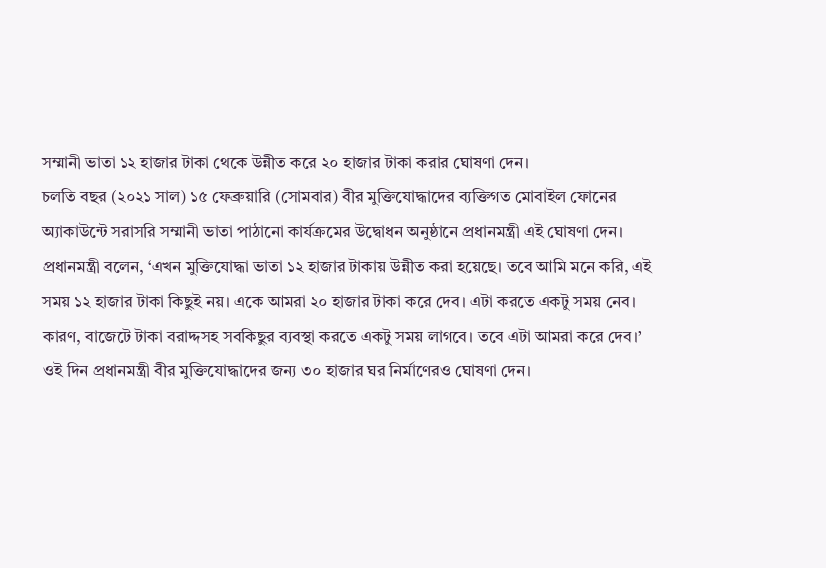সম্মানী ভাতা ১২ হাজার টাকা থেকে উন্নীত করে ২০ হাজার টাকা করার ঘোষণা দেন।
চলতি বছর (২০২১ সাল) ১৫ ফেব্রুয়ারি (সোমবার) বীর মুক্তিযোদ্ধাদের ব্যক্তিগত মোবাইল ফোনের অ্যাকাউন্টে সরাসরি সম্মানী ভাতা পাঠানো কার্যক্রমের উদ্বোধন অনুষ্ঠানে প্রধানমন্ত্রী এই ঘোষণা দেন।
প্রধানমন্ত্রী বলেন, ‘এখন মুক্তিযোদ্ধা ভাতা ১২ হাজার টাকায় উন্নীত করা হয়েছে। তবে আমি মনে করি, এই সময় ১২ হাজার টাকা কিছুই নয়। একে আমরা ২০ হাজার টাকা করে দেব। এটা করতে একটু সময় নেব। কারণ, বাজেটে টাকা বরাদ্দসহ সবকিছুর ব্যবস্থা করতে একটু সময় লাগবে। তবে এটা আমরা করে দেব।’
ওই দিন প্রধানমন্ত্রী বীর মুক্তিযোদ্ধাদের জন্য ৩০ হাজার ঘর নির্মাণেরও ঘোষণা দেন।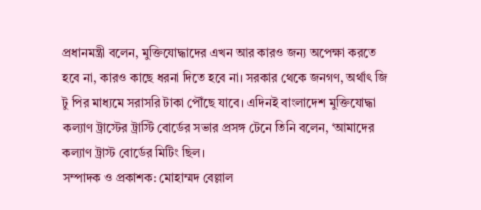প্রধানমন্ত্রী বলেন, মুক্তিযোদ্ধাদের এখন আর কারও জন্য অপেক্ষা করতে হবে না, কারও কাছে ধরনা দিতে হবে না। সরকার থেকে জনগণ, অর্থাৎ জি টু পির মাধ্যমে সরাসরি টাকা পৌঁছে যাবে। এদিনই বাংলাদেশ মুক্তিযোদ্ধা কল্যাণ ট্রাস্টের ট্রাস্টি বোর্ডের সভার প্রসঙ্গ টেনে তিনি বলেন, ‘আমাদের কল্যাণ ট্রাস্ট বোর্ডের মিটিং ছিল।
সম্পাদক ও প্রকাশক: মোহাম্মদ বেল্লাল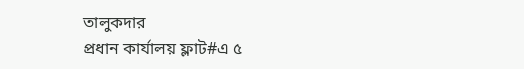তালুকদার
প্রধান কার্যালয় ফ্লাট#এ ৫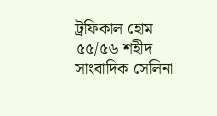ট্রফিকাল হোম ৫৫/৫৬ শহীদ সাংবাদিক সেলিনা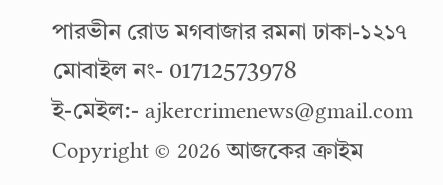পারভীন রোড মগবাজার রমনা ঢাকা-১২১৭
মোবাইল নং- 01712573978
ই-মেইল:- ajkercrimenews@gmail.com
Copyright © 2026 আজকের ক্রাইম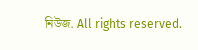নিউজ. All rights reserved.